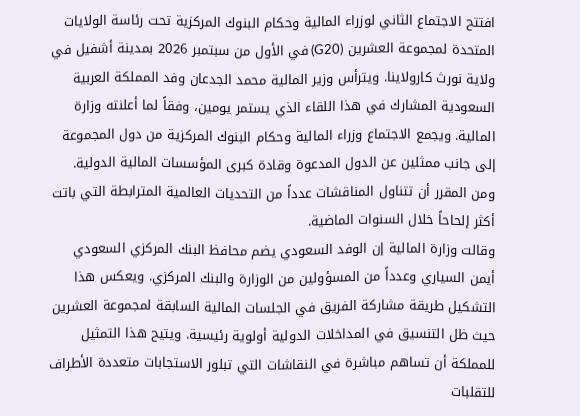افتتح الاجتماع الثاني لوزراء المالية وحكام البنوك المركزية تحت رئاسة الولايات المتحدة لمجموعة العشرين (G20) في الأول من سبتمبر 2026 بمدينة أشفيل في ولاية نورث كارولاينا. ويترأس وزير المالية محمد الجدعان وفد المملكة العربية السعودية المشارك في هذا اللقاء الذي يستمر يومين، وفقاً لما أعلنته وزارة المالية. ويجمع الاجتماع وزراء المالية وحكام البنوك المركزية من دول المجموعة إلى جانب ممثلين عن الدول المدعوة وقادة كبرى المؤسسات المالية الدولية. ومن المقرر أن تتناول المناقشات عدداً من التحديات العالمية المترابطة التي باتت أكثر إلحاحاً خلال السنوات الماضية.
وقالت وزارة المالية إن الوفد السعودي يضم محافظ البنك المركزي السعودي أيمن السياري وعدداً من المسؤولين من الوزارة والبنك المركزي. ويعكس هذا التشكيل طريقة مشاركة الفريق في الجلسات المالية السابقة لمجموعة العشرين حيث ظل التنسيق في المداخلات الدولية أولوية رئيسية. ويتيح هذا التمثيل للمملكة أن تساهم مباشرة في النقاشات التي تبلور الاستجابات متعددة الأطراف للتقلبات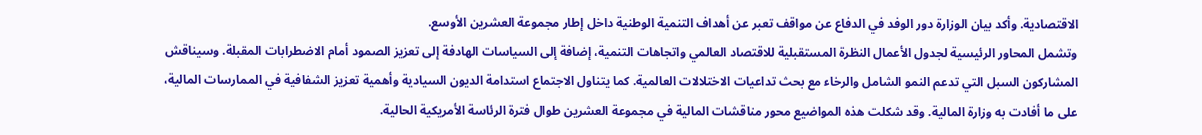الاقتصادية. وأكد بيان الوزارة دور الوفد في الدفاع عن مواقف تعبر عن أهداف التنمية الوطنية داخل إطار مجموعة العشرين الأوسع.
وتشمل المحاور الرئيسية لجدول الأعمال النظرة المستقبلية للاقتصاد العالمي واتجاهات التنمية، إضافة إلى السياسات الهادفة إلى تعزيز الصمود أمام الاضطرابات المقبلة. وسيناقش المشاركون السبل التي تدعم النمو الشامل والرخاء مع بحث تداعيات الاختلالات العالمية. كما يتناول الاجتماع استدامة الديون السيادية وأهمية تعزيز الشفافية في الممارسات المالية، على ما أفادت به وزارة المالية. وقد شكلت هذه المواضيع محور مناقشات المالية في مجموعة العشرين طوال فترة الرئاسة الأمريكية الحالية.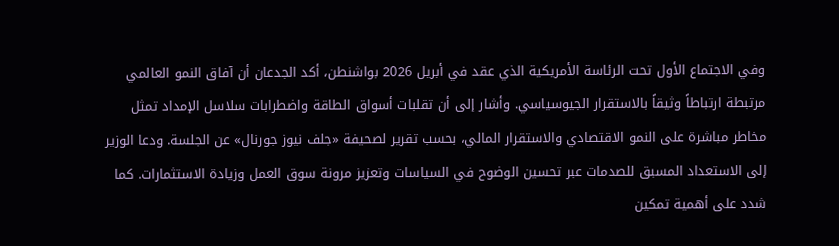وفي الاجتماع الأول تحت الرئاسة الأمريكية الذي عقد في أبريل 2026 بواشنطن، أكد الجدعان أن آفاق النمو العالمي مرتبطة ارتباطاً وثيقاً بالاستقرار الجيوسياسي. وأشار إلى أن تقلبات أسواق الطاقة واضطرابات سلاسل الإمداد تمثل مخاطر مباشرة على النمو الاقتصادي والاستقرار المالي، بحسب تقرير لصحيفة «جلف نيوز جورنال» عن الجلسة. ودعا الوزير إلى الاستعداد المسبق للصدمات عبر تحسين الوضوح في السياسات وتعزيز مرونة سوق العمل وزيادة الاستثمارات. كما شدد على أهمية تمكين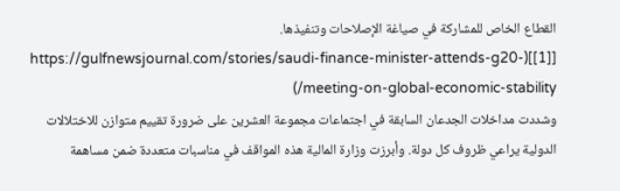القطاع الخاص للمشاركة في صياغة الإصلاحات وتنفيذها. [[1]](https://gulfnewsjournal.com/stories/saudi-finance-minister-attends-g20-meeting-on-global-economic-stability/)
وشددت مداخلات الجدعان السابقة في اجتماعات مجموعة العشرين على ضرورة تقييم متوازن للاختلالات الدولية يراعي ظروف كل دولة. وأبرزت وزارة المالية هذه المواقف في مناسبات متعددة ضمن مساهمة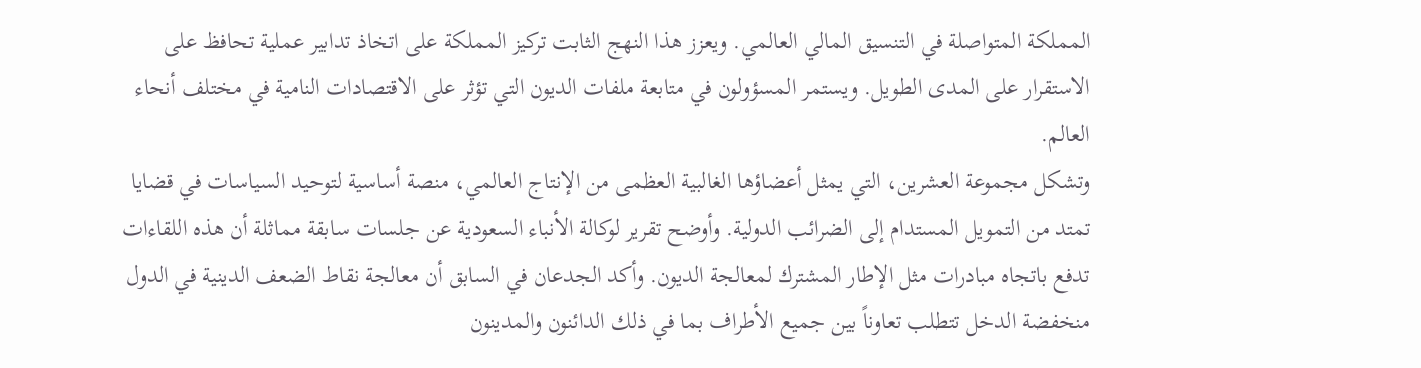المملكة المتواصلة في التنسيق المالي العالمي. ويعزز هذا النهج الثابت تركيز المملكة على اتخاذ تدابير عملية تحافظ على الاستقرار على المدى الطويل. ويستمر المسؤولون في متابعة ملفات الديون التي تؤثر على الاقتصادات النامية في مختلف أنحاء العالم.
وتشكل مجموعة العشرين، التي يمثل أعضاؤها الغالبية العظمى من الإنتاج العالمي، منصة أساسية لتوحيد السياسات في قضايا تمتد من التمويل المستدام إلى الضرائب الدولية. وأوضح تقرير لوكالة الأنباء السعودية عن جلسات سابقة مماثلة أن هذه اللقاءات تدفع باتجاه مبادرات مثل الإطار المشترك لمعالجة الديون. وأكد الجدعان في السابق أن معالجة نقاط الضعف الدينية في الدول منخفضة الدخل تتطلب تعاوناً بين جميع الأطراف بما في ذلك الدائنون والمدينون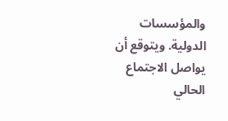والمؤسسات الدولية. ويتوقع أن يواصل الاجتماع الحالي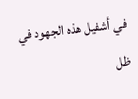في أشفيل هذه الجهود في ظل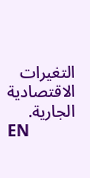التغيرات الاقتصادية الجارية.
EN